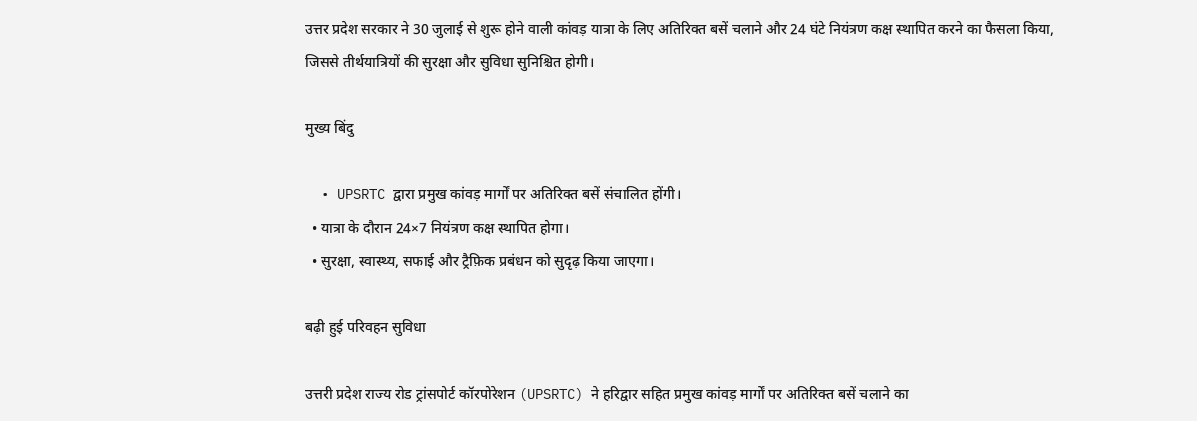उत्तर प्रदेश सरकार ने 30 जुलाई से शुरू होने वाली कांवड़ यात्रा के लिए अतिरिक्त बसें चलाने और 24 घंटे नियंत्रण कक्ष स्थापित करने का फैसला किया, जिससे तीर्थयात्रियों की सुरक्षा और सुविधा सुनिश्चित होगी।

मुख्य बिंदु

  • UPSRTC द्वारा प्रमुख कांवड़ मार्गों पर अतिरिक्त बसें संचालित होंगी।
  • यात्रा के दौरान 24×7 नियंत्रण कक्ष स्थापित होगा।
  • सुरक्षा, स्वास्थ्य, सफाई और ट्रैफ़िक प्रबंधन को सुदृढ़ किया जाएगा।

बढ़ी हुई परिवहन सुविधा

उत्तरी प्रदेश राज्य रोड ट्रांसपोर्ट कॉरपोरेशन (UPSRTC) ने हरिद्वार सहित प्रमुख कांवड़ मार्गों पर अतिरिक्त बसें चलाने का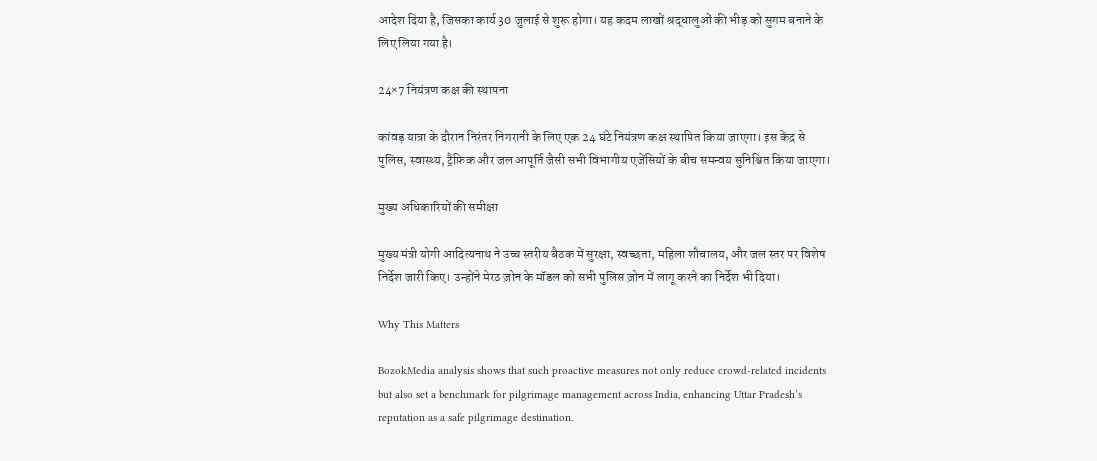आदेश दिया है, जिसका कार्य 30 जुलाई से शुरू होगा। यह कदम लाखों श्रद्धालुओं की भीड़ को सुगम बनाने के लिए लिया गया है।

24×7 नियंत्रण कक्ष की स्थापना

कांवड़ यात्रा के दौरान निरंतर निगरानी के लिए एक 24 घंटे नियंत्रण कक्ष स्थापित किया जाएगा। इस केंद्र से पुलिस, स्वास्थ्य, ट्रैफ़िक और जल आपूर्ति जैसी सभी विभागीय एजेंसियों के बीच समन्वय सुनिश्चित किया जाएगा।

मुख्य अधिकारियों की समीक्षा

मुख्य मंत्री योगी आदित्यनाथ ने उच्च स्तरीय बैठक में सुरक्षा, स्वच्छता, महिला शौचालय, और जल स्तर पर विशेष निर्देश जारी किए। उन्होंने मेरठ ज़ोन के मॉडल को सभी पुलिस ज़ोन में लागू करने का निर्देश भी दिया।

Why This Matters

BozokMedia analysis shows that such proactive measures not only reduce crowd‑related incidents but also set a benchmark for pilgrimage management across India, enhancing Uttar Pradesh’s reputation as a safe pilgrimage destination.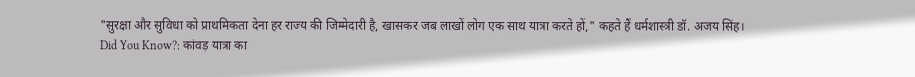"सुरक्षा और सुविधा को प्राथमिकता देना हर राज्य की जिम्मेदारी है, खासकर जब लाखों लोग एक साथ यात्रा करते हों," कहते हैं धर्मशास्त्री डॉ. अजय सिंह।
Did You Know?: कांवड़ यात्रा का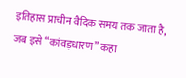इतिहास प्राचीन वैदिक समय तक जाता है, जब इसे “कांवड़धारण” कहा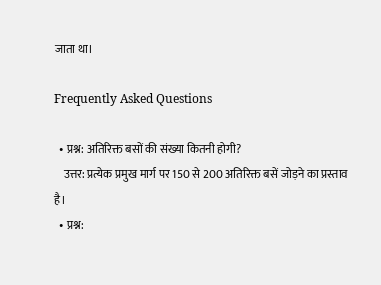जाता था।

Frequently Asked Questions

  • प्रश्न: अतिरिक्त बसों की संख्या कितनी होगी?
    उत्तर: प्रत्येक प्रमुख मार्ग पर 150 से 200 अतिरिक्त बसें जोड़ने का प्रस्ताव है।
  • प्रश्न: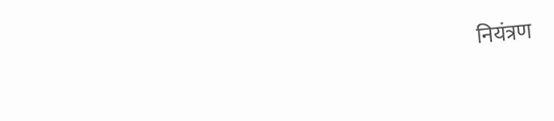नियंत्रण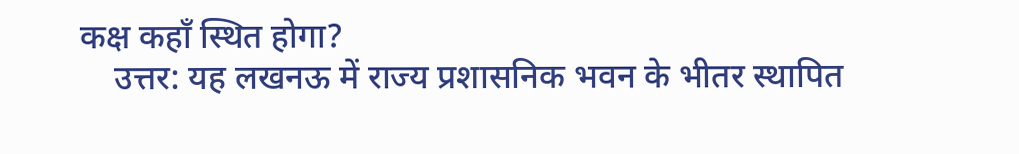कक्ष कहाँ स्थित होगा?
    उत्तर: यह लखनऊ में राज्य प्रशासनिक भवन के भीतर स्थापित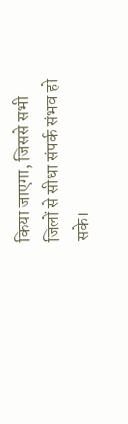किया जाएगा, जिससे सभी जिलों से सीधा संपर्क संभव हो सके।